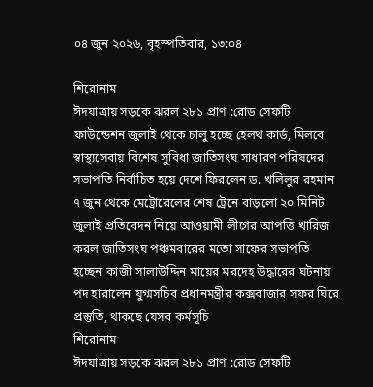০৪ জুন ২০২৬, বৃহস্পতিবার, ১৩:০৪

শিরোনাম
ঈদযাত্রায় সড়কে ঝরল ২৮১ প্রাণ :রোড সেফটি ফাউন্ডেশন জুলাই থেকে চালু হচ্ছে হেলথ কার্ড, মিলবে স্বাস্থ্যসেবায় বিশেষ সুবিধা জাতিসংঘ সাধারণ পরিষদের সভাপতি নির্বাচিত হয়ে দেশে ফিরলেন ড. খলিলুর রহমান ৭ জুন থেকে মেট্রোরেলের শেষ ট্রেনে বাড়লো ২০ মিনিট জুলাই প্রতিবেদন নিয়ে আওয়ামী লীগের আপত্তি খারিজ করল জাতিসংঘ পঞ্চমবারের মতো সাফের সভাপতি হচ্ছেন কাজী সালাউদ্দিন মায়ের মরদেহ উদ্ধারের ঘটনায় পদ হারালেন যুগ্মসচিব প্রধানমন্ত্রীর কক্সবাজার সফর ঘিরে প্রস্তুতি, থাকছে যেসব কর্মসূচি
শিরোনাম
ঈদযাত্রায় সড়কে ঝরল ২৮১ প্রাণ :রোড সেফটি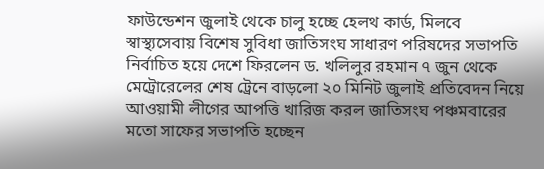ফাউন্ডেশন জুলাই থেকে চালু হচ্ছে হেলথ কার্ড, মিলবে স্বাস্থ্যসেবায় বিশেষ সুবিধা জাতিসংঘ সাধারণ পরিষদের সভাপতি নির্বাচিত হয়ে দেশে ফিরলেন ড. খলিলুর রহমান ৭ জুন থেকে মেট্রোরেলের শেষ ট্রেনে বাড়লো ২০ মিনিট জুলাই প্রতিবেদন নিয়ে আওয়ামী লীগের আপত্তি খারিজ করল জাতিসংঘ পঞ্চমবারের মতো সাফের সভাপতি হচ্ছেন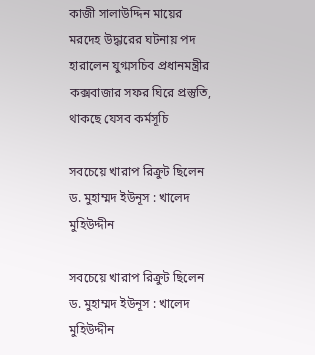কাজী সালাউদ্দিন মায়ের মরদেহ উদ্ধারের ঘটনায় পদ হারালেন যুগ্মসচিব প্রধানমন্ত্রীর কক্সবাজার সফর ঘিরে প্রস্তুতি, থাকছে যেসব কর্মসূচি

সবচেয়ে খারাপ রিক্রুট ছিলেন ড. মুহাম্মদ ইউনূস : খালেদ মুহিউদ্দীন

সবচেয়ে খারাপ রিক্রুট ছিলেন ড. মুহাম্মদ ইউনূস : খালেদ মুহিউদ্দীন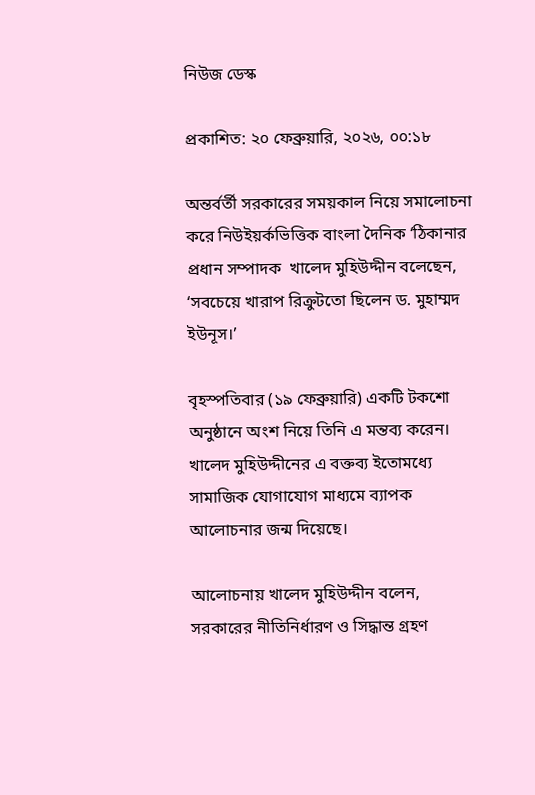নিউজ ডেস্ক

প্রকাশিত: ২০ ফেব্রুয়ারি, ২০২৬, ০০:১৮

অন্তর্বর্তী সরকারের সময়কাল নিয়ে সমালোচনা করে নিউইয়র্কভিত্তিক বাংলা দৈনিক ‘ঠিকানার প্রধান সম্পাদক  খালেদ মুহিউদ্দীন বলেছেন, ‘সবচেয়ে খারাপ রিক্রুটতো ছিলেন ড. মুহাম্মদ ইউনূস।’

বৃহস্পতিবার (১৯ ফেব্রুয়ারি) একটি টকশো অনুষ্ঠানে অংশ নিয়ে তিনি এ মন্তব্য করেন। খালেদ মুহিউদ্দীনের এ বক্তব্য ইতোমধ্যে সামাজিক যোগাযোগ মাধ্যমে ব্যাপক আলোচনার জন্ম দিয়েছে।

আলোচনায় খালেদ মুহিউদ্দীন বলেন, সরকারের নীতিনির্ধারণ ও সিদ্ধান্ত গ্রহণ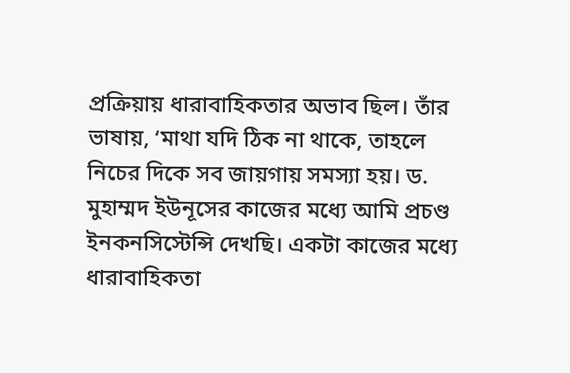প্রক্রিয়ায় ধারাবাহিকতার অভাব ছিল। তাঁর ভাষায়, ‘মাথা যদি ঠিক না থাকে, তাহলে নিচের দিকে সব জায়গায় সমস্যা হয়। ড. মুহাম্মদ ইউনূসের কাজের মধ্যে আমি প্রচণ্ড ইনকনসিস্টেন্সি দেখছি। একটা কাজের মধ্যে ধারাবাহিকতা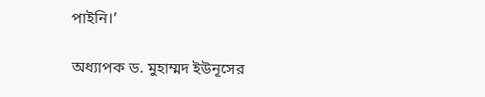পাইনি।’

অধ্যাপক ড. মুহাম্মদ ইউনূসের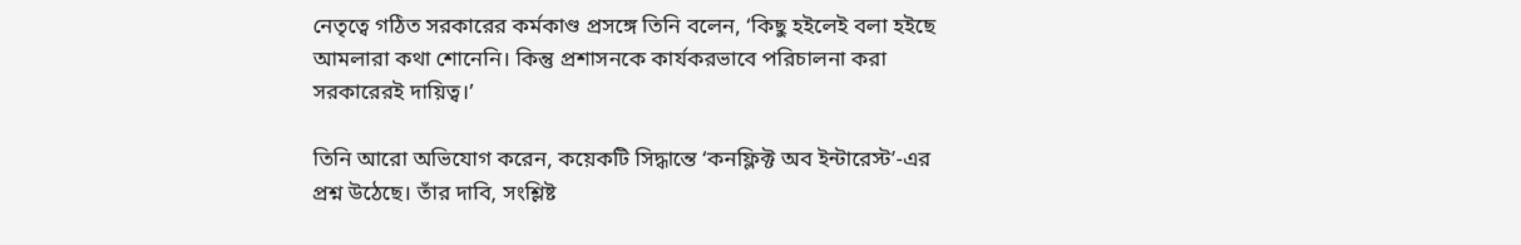নেতৃত্বে গঠিত সরকারের কর্মকাণ্ড প্রসঙ্গে তিনি বলেন, ‘কিছু হইলেই বলা হইছে আমলারা কথা শোনেনি। কিন্তু প্রশাসনকে কার্যকরভাবে পরিচালনা করা সরকারেরই দায়িত্ব।’

তিনি আরো অভিযোগ করেন, কয়েকটি সিদ্ধান্তে ‘কনফ্লিক্ট অব ইন্টারেস্ট’-এর প্রশ্ন উঠেছে। তাঁর দাবি, সংশ্লিষ্ট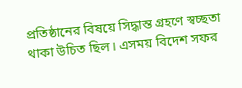প্রতিষ্ঠানের বিষয়ে সিদ্ধান্ত গ্রহণে স্বচ্ছতা থাকা উচিত ছিল। এসময় বিদেশ সফর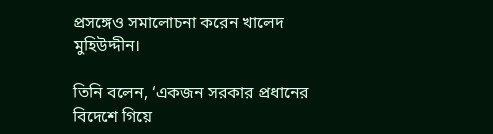প্রসঙ্গেও সমালোচনা করেন খালেদ মুহিউদ্দীন।

তিনি বলেন, ‘একজন সরকার প্রধানের বিদেশে গিয়ে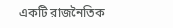একটি রাজনৈতিক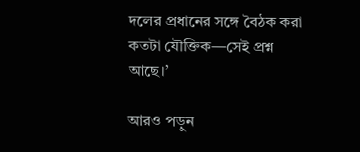দলের প্রধানের সঙ্গে বৈঠক করা কতটা যৌক্তিক—সেই প্রশ্ন আছে।’

আরও পড়ুন